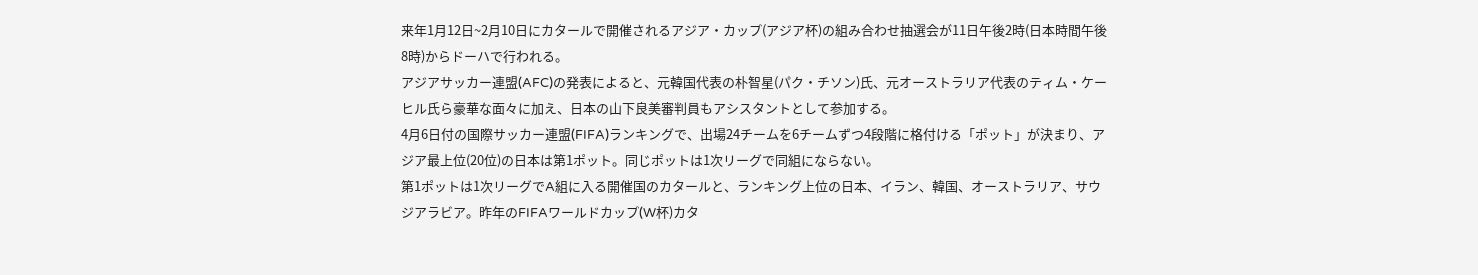来年1月12日~2月10日にカタールで開催されるアジア・カップ(アジア杯)の組み合わせ抽選会が11日午後2時(日本時間午後8時)からドーハで行われる。
アジアサッカー連盟(AFC)の発表によると、元韓国代表の朴智星(パク・チソン)氏、元オーストラリア代表のティム・ケーヒル氏ら豪華な面々に加え、日本の山下良美審判員もアシスタントとして参加する。
4月6日付の国際サッカー連盟(FIFA)ランキングで、出場24チームを6チームずつ4段階に格付ける「ポット」が決まり、アジア最上位(20位)の日本は第1ポット。同じポットは1次リーグで同組にならない。
第1ポットは1次リーグでA組に入る開催国のカタールと、ランキング上位の日本、イラン、韓国、オーストラリア、サウジアラビア。昨年のFIFAワールドカップ(W杯)カタ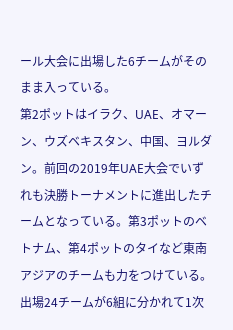ール大会に出場した6チームがそのまま入っている。
第2ポットはイラク、UAE、オマーン、ウズベキスタン、中国、ヨルダン。前回の2019年UAE大会でいずれも決勝トーナメントに進出したチームとなっている。第3ポットのベトナム、第4ポットのタイなど東南アジアのチームも力をつけている。
出場24チームが6組に分かれて1次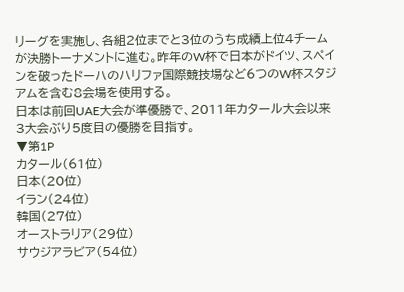リーグを実施し、各組2位までと3位のうち成績上位4チームが決勝トーナメントに進む。昨年のW杯で日本がドイツ、スペインを破ったドーハのハリファ国際競技場など6つのW杯スタジアムを含む8会場を使用する。
日本は前回UAE大会が準優勝で、2011年カタール大会以来3大会ぶり5度目の優勝を目指す。
▼第1P
カタール(61位)
日本(20位)
イラン(24位)
韓国(27位)
オーストラリア(29位)
サウジアラビア(54位)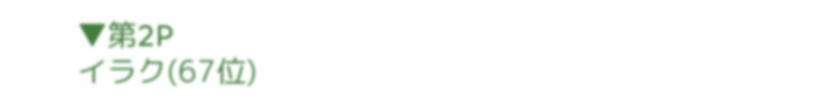▼第2P
イラク(67位)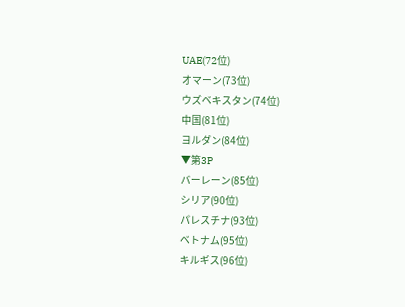UAE(72位)
オマーン(73位)
ウズベキスタン(74位)
中国(81位)
ヨルダン(84位)
▼第3P
バーレーン(85位)
シリア(90位)
パレスチナ(93位)
ベトナム(95位)
キルギス(96位)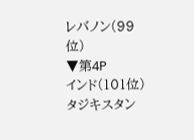レバノン(99位)
▼第4P
インド(101位)
タジキスタン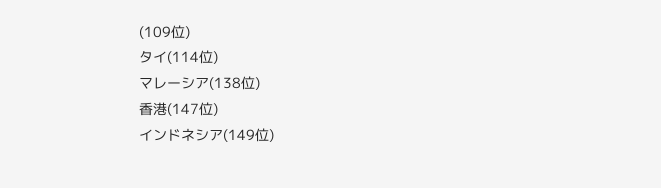(109位)
タイ(114位)
マレーシア(138位)
香港(147位)
インドネシア(149位)